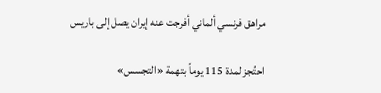مراهق فرنسي ألماني أفرجت عنه إيران يصل إلى باريس

احتُجز لمدة 115 يوماً بتهمة «التجسس»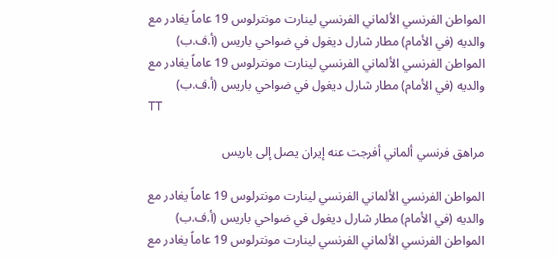المواطن الفرنسي الألماني الفرنسي لينارت مونترلوس 19 عاماً يغادر مع والديه (في الأمام) مطار شارل ديغول في ضواحي باريس (أ.ف.ب)
المواطن الفرنسي الألماني الفرنسي لينارت مونترلوس 19 عاماً يغادر مع والديه (في الأمام) مطار شارل ديغول في ضواحي باريس (أ.ف.ب)
TT

مراهق فرنسي ألماني أفرجت عنه إيران يصل إلى باريس

المواطن الفرنسي الألماني الفرنسي لينارت مونترلوس 19 عاماً يغادر مع والديه (في الأمام) مطار شارل ديغول في ضواحي باريس (أ.ف.ب)
المواطن الفرنسي الألماني الفرنسي لينارت مونترلوس 19 عاماً يغادر مع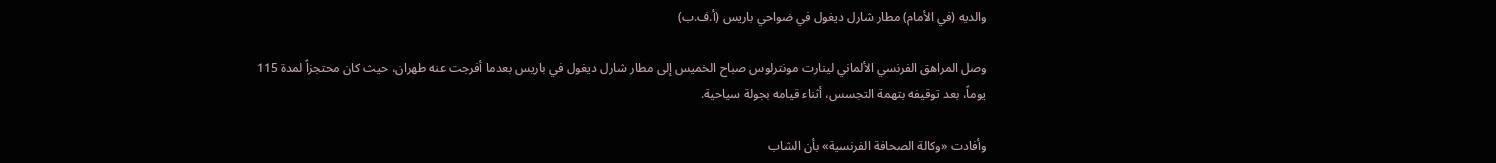والديه (في الأمام) مطار شارل ديغول في ضواحي باريس (أ.ف.ب)

وصل المراهق الفرنسي الألماني لينارت مونترلوس صباح الخميس إلى مطار شارل ديغول في باريس بعدما أفرجت عنه طهران، حيث كان محتجزاً لمدة 115 يوماً، بعد توقيفه بتهمة التجسس، أثناء قيامه بجولة سياحية.

وأفادت «وكالة الصحافة الفرنسية» بأن الشاب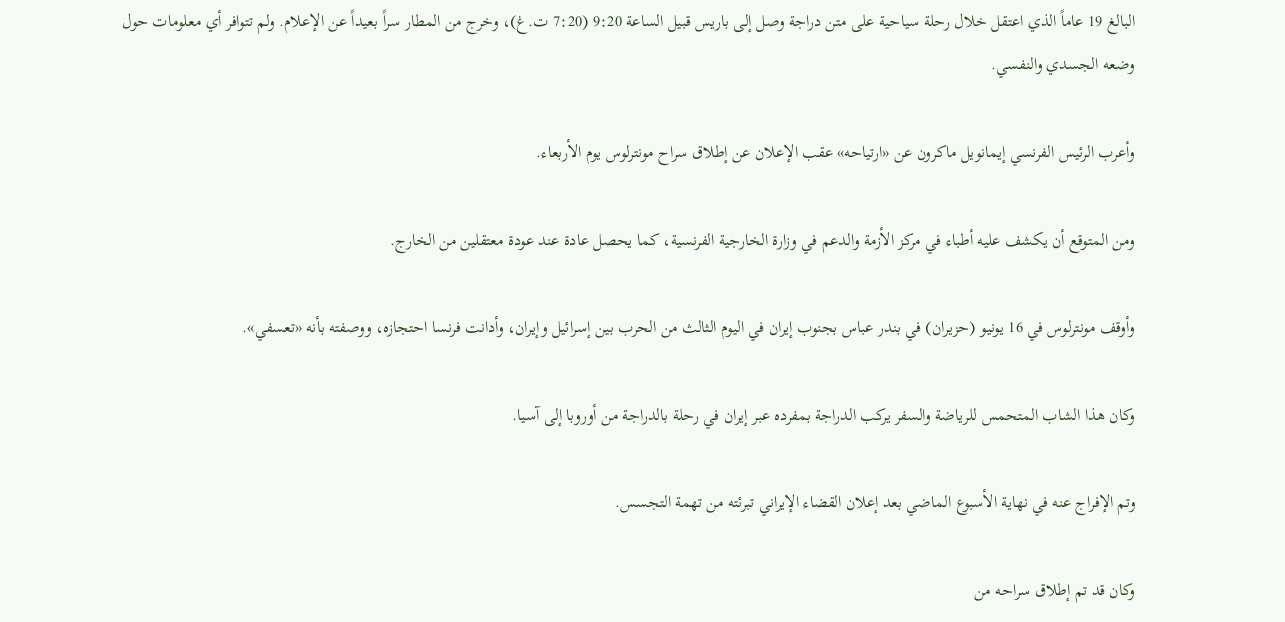البالغ 19 عاماً الذي اعتقل خلال رحلة سياحية على متن دراجة وصل إلى باريس قبيل الساعة 9:20 (7:20 ت.غ)، وخرج من المطار سراً بعيداً عن الإعلام. ولم تتوافر أي معلومات حول وضعه الجسدي والنفسي.

وأعرب الرئيس الفرنسي إيمانويل ماكرون عن «ارتياحه» عقب الإعلان عن إطلاق سراح مونترلوس يوم الأربعاء.

ومن المتوقع أن يكشف عليه أطباء في مركز الأزمة والدعم في وزارة الخارجية الفرنسية، كما يحصل عادة عند عودة معتقلين من الخارج.

وأوقف مونترلوس في 16 يونيو (حزيران) في بندر عباس بجنوب إيران في اليوم الثالث من الحرب بين إسرائيل وإيران، وأدانت فرنسا احتجازه، ووصفته بأنه «تعسفي».

وكان هذا الشاب المتحمس للرياضة والسفر يركب الدراجة بمفرده عبر إيران في رحلة بالدراجة من أوروبا إلى آسيا.

وتم الإفراج عنه في نهاية الأسبوع الماضي بعد إعلان القضاء الإيراني تبرئته من تهمة التجسس.

وكان قد تم إطلاق سراحه من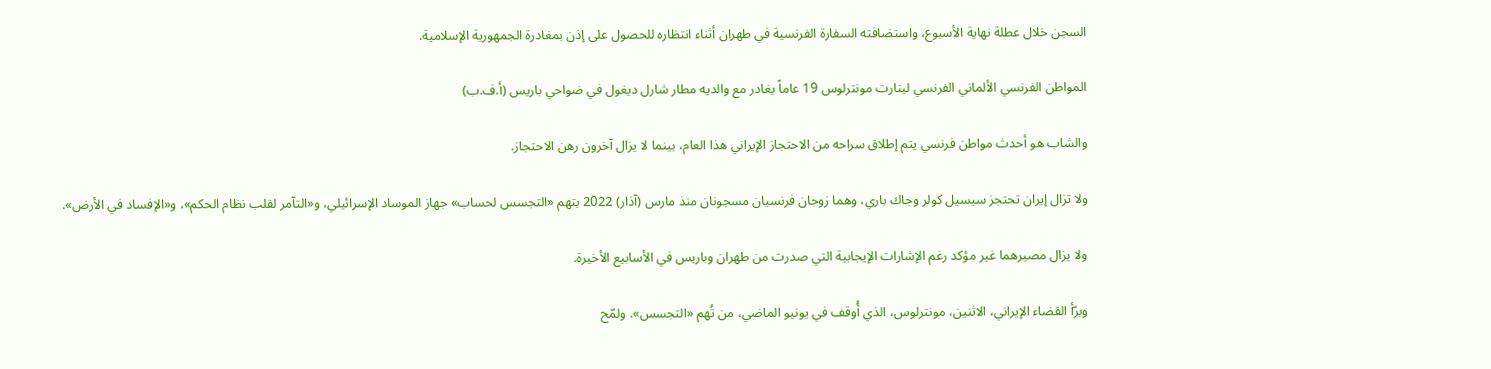السجن خلال عطلة نهاية الأسبوع، واستضافته السفارة الفرنسية في طهران أثناء انتظاره للحصول على إذن بمغادرة الجمهورية الإسلامية.

المواطن الفرنسي الألماني الفرنسي لينارت مونترلوس 19 عاماً يغادر مع والديه مطار شارل ديغول في ضواحي باريس (أ.ف.ب)

والشاب هو أحدث مواطن فرنسي يتم إطلاق سراحه من الاحتجاز الإيراني هذا العام، بينما لا يزال آخرون رهن الاحتجاز.

ولا تزال إيران تحتجز سيسيل كولر وجاك باري، وهما زوجان فرنسيان مسجونان منذ مارس (آذار) 2022 بتهم «التجسس لحساب» جهاز الموساد الإسرائيلي، و«التآمر لقلب نظام الحكم»، و«الإفساد في الأرض».

ولا يزال مصيرهما غير مؤكد رغم الإشارات الإيجابية التي صدرت من طهران وباريس في الأسابيع الأخيرة.

وبرّأ القضاء الإيراني، الاثنين، مونترلوس، الذي أُوقف في يونيو الماضي، من تُهم «التجسس». ولمّح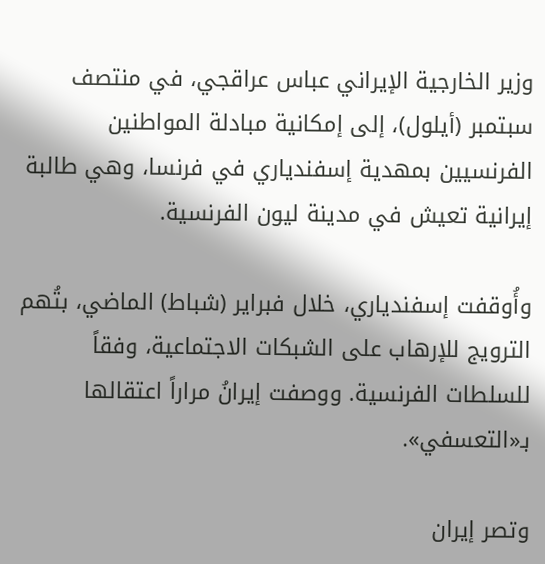وزير الخارجية الإيراني عباس عراقجي، في منتصف سبتمبر (أيلول)، إلى إمكانية مبادلة المواطنين الفرنسيين بمهدية إسفندياري في فرنسا، وهي طالبة إيرانية تعيش في مدينة ليون الفرنسية.

وأُوقفت إسفندياري، خلال فبراير (شباط) الماضي، بتُهم الترويج للإرهاب على الشبكات الاجتماعية، وفقاً للسلطات الفرنسية. ووصفت إيرانُ مراراً اعتقالها بـ«التعسفي».

وتصر إيران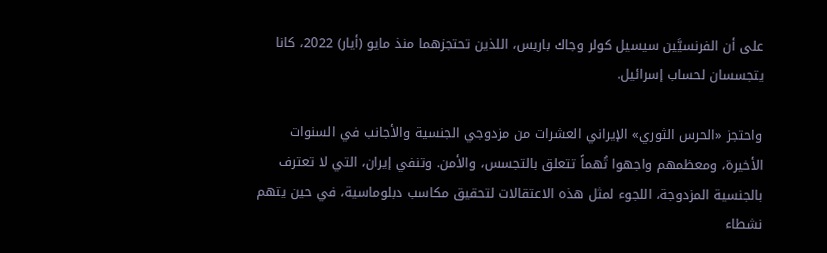على أن الفرنسيَّين سيسيل كولر وجاك باريس، اللذين تحتجزهما منذ مايو (أيار) 2022، كانا يتجسسان لحساب إسرائيل.

واحتجز «الحرس الثوري» الإيراني العشرات من مزدوجي الجنسية والأجانب في السنوات الأخيرة، ومعظمهم واجهوا تُهماً تتعلق بالتجسس، والأمن. وتنفي إيران، التي لا تعترف بالجنسية المزدوجة، اللجوء لمثل هذه الاعتقالات لتحقيق مكاسب دبلوماسية، في حين يتهم نشطاء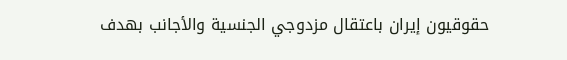حقوقيون إيران باعتقال مزدوجي الجنسية والأجانب بهدف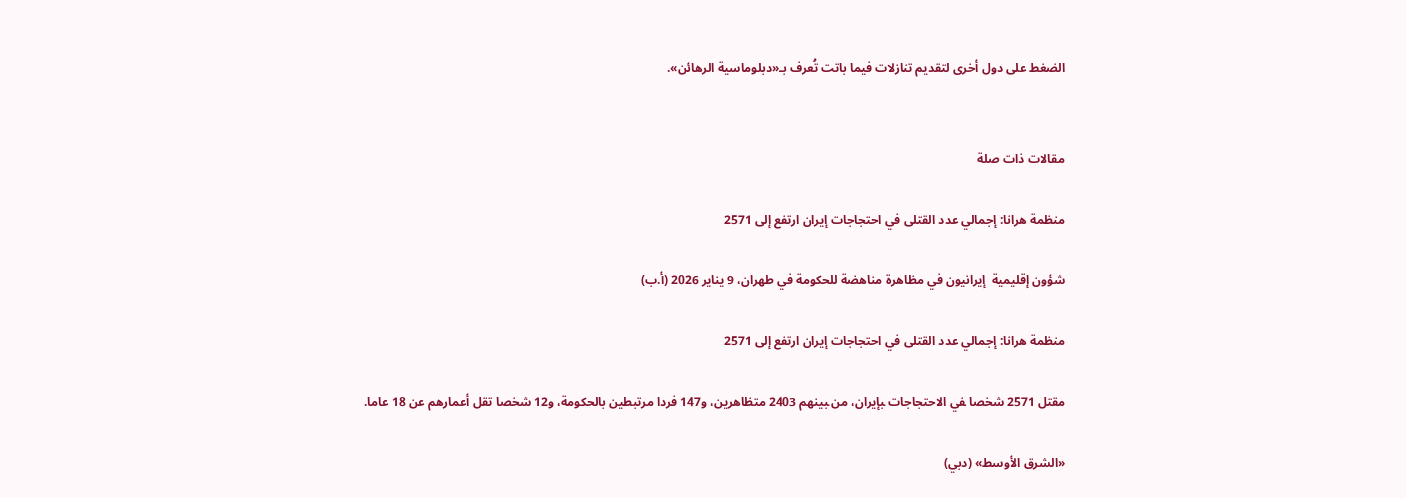الضغط على دول أخرى لتقديم تنازلات فيما باتت تُعرف بـ«دبلوماسية الرهائن».


مقالات ذات صلة

منظمة هرانا: إجمالي عدد القتلى في احتجاجات إيران ارتفع إلى 2571

شؤون إقليمية  إيرانيون في مظاهرة مناهضة للحكومة في طهران، 9 يناير 2026 (أ.ب)

منظمة هرانا: إجمالي عدد القتلى في احتجاجات إيران ارتفع إلى 2571

مقتل 2571 شخصا ‍في الاحتجاجات ‍بإيران، من ‍بينهم 2403 متظاهرين، و147 فردا مرتبطين بالحكومة، و12 شخصا تقل أعمارهم عن 18 عاما.

«الشرق الأوسط» (دبي)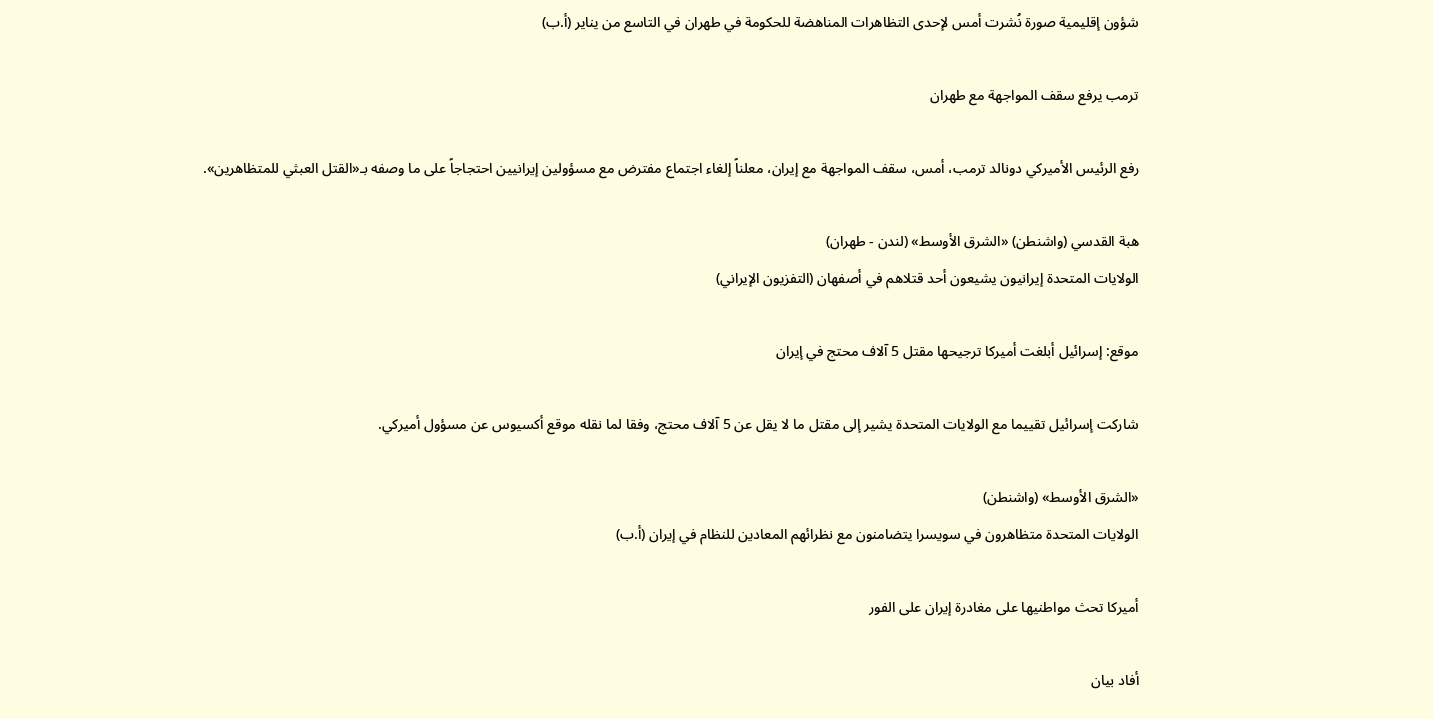شؤون إقليمية صورة نُشرت أمس لإحدى التظاهرات المناهضة للحكومة في طهران في التاسع من يناير (أ.ب)

ترمب يرفع سقف المواجهة مع طهران

رفع الرئيس الأميركي دونالد ترمب، أمس، سقف المواجهة مع إيران، معلناً إلغاء اجتماع مفترض مع مسؤولين إيرانيين احتجاجاً على ما وصفه بـ«القتل العبثي للمتظاهرين».

هبة القدسي (واشنطن) «الشرق الأوسط» (لندن - طهران)
الولايات المتحدة إيرانيون يشيعون أحد قتلاهم في أصفهان (التفزيون الإيراني)

موقع: إسرائيل أبلغت أميركا ترجيحها مقتل 5 آلاف محتج في إيران

شاركت إسرائيل تقييما مع الولايات المتحدة يشير إلى مقتل ما لا يقل عن 5 آلاف محتج، وفقا لما نقله موقع أكسيوس عن مسؤول أميركي.

«الشرق الأوسط» (واشنطن)
الولايات المتحدة متظاهرون في سويسرا يتضامنون مع نظرائهم المعادين للنظام في إيران (أ.ب)

أميركا تحث مواطنيها على مغادرة إيران على الفور

أفاد بيان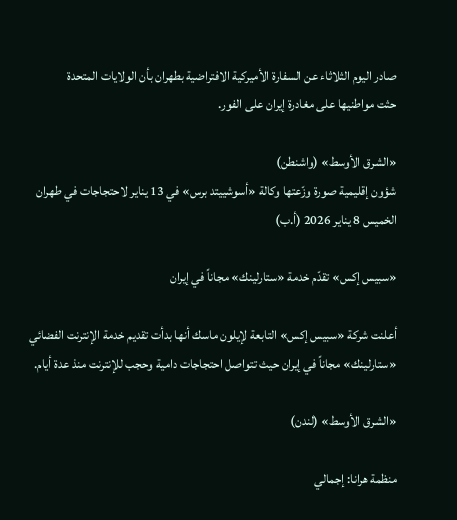صادر اليوم الثلاثاء عن السفارة الأميركية الافتراضية بطهران بأن الولايات المتحدة حثت ‌مواطنيها على ‌مغادرة ‌إيران على الفور.

«الشرق الأوسط» (واشنطن)
شؤون إقليمية صورة وزّعتها وكالة «أسوشييتد برس» في 13 يناير لاحتجاجات في طهران الخميس 8 يناير 2026 (أ.ب)

«سبيس إكس» تقدّم خدمة «ستارلينك» مجاناً في إيران

أعلنت شركة «سبيس إكس» التابعة لإيلون ماسك أنها بدأت تقديم خدمة الإنترنت الفضائي «ستارلينك» مجاناً في إيران حيث تتواصل احتجاجات دامية وحجب للإنترنت منذ عدة أيام.

«الشرق الأوسط» (لندن)

منظمة هرانا: إجمالي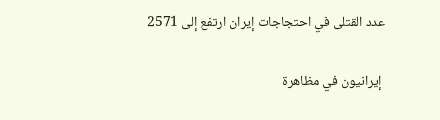عدد القتلى في احتجاجات إيران ارتفع إلى 2571

 إيرانيون في مظاهرة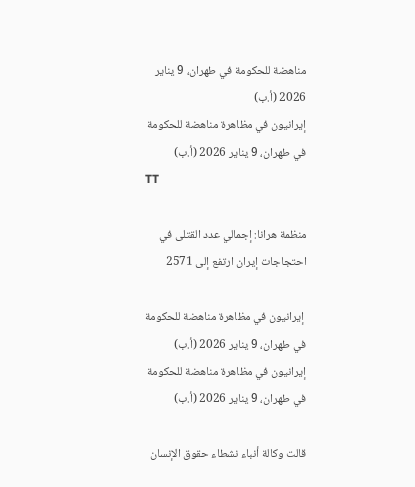مناهضة للحكومة في طهران، 9 يناير 2026 (أ.ب)
إيرانيون في مظاهرة مناهضة للحكومة في طهران، 9 يناير 2026 (أ.ب)
TT

منظمة هرانا: إجمالي عدد القتلى في احتجاجات إيران ارتفع إلى 2571

 إيرانيون في مظاهرة مناهضة للحكومة في طهران، 9 يناير 2026 (أ.ب)
إيرانيون في مظاهرة مناهضة للحكومة في طهران، 9 يناير 2026 (أ.ب)

قالت وكالة أنباء نشطاء حقوق الإنسان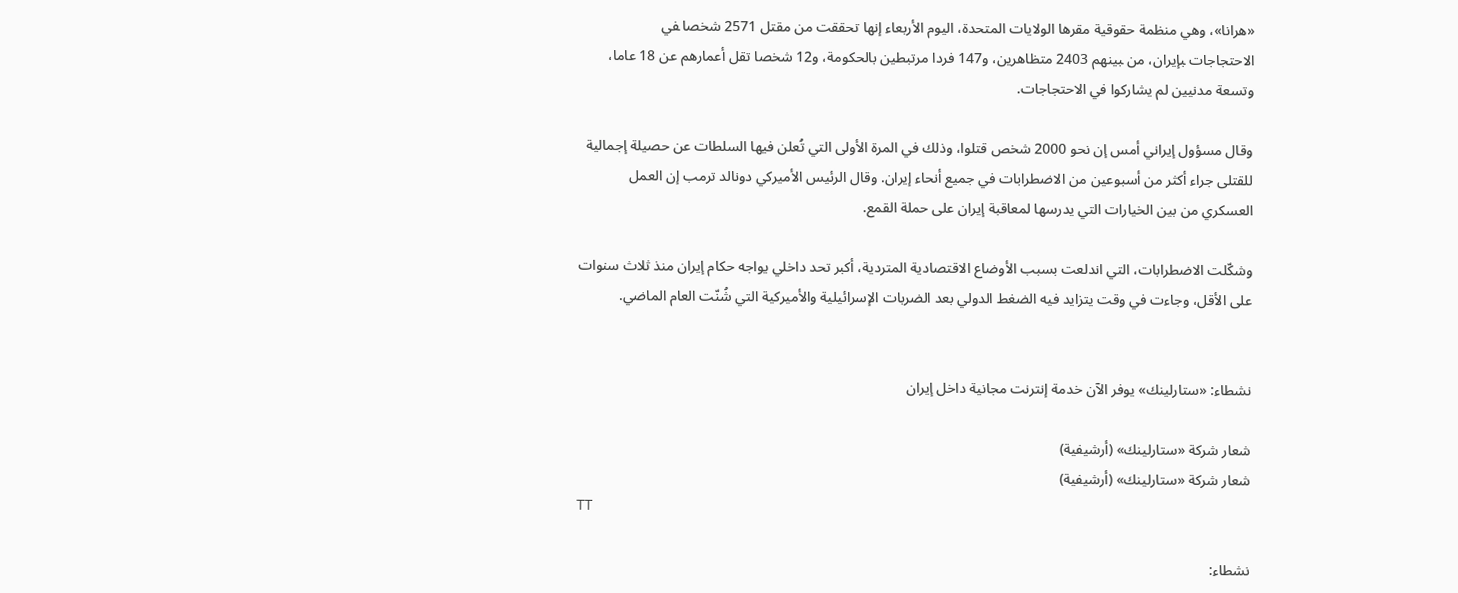«هرانا»، ‌وهي ‌منظمة حقوقية مقرها ‌الولايات المتحدة، اليوم الأربعاء إنها تحققت من مقتل 2571 شخصا ‍في الاحتجاجات ‍بإيران، من ‍بينهم 2403 متظاهرين، و147 فردا مرتبطين بالحكومة، و12 شخصا تقل أعمارهم عن 18 عاما، وتسعة مدنيين لم يشاركوا في الاحتجاجات.

وقال مسؤول إيراني أمس إن نحو 2000 شخص قتلوا، وذلك في المرة الأولى التي تُعلن فيها السلطات عن حصيلة إجمالية للقتلى جراء أكثر من أسبوعين من الاضطرابات في جميع أنحاء إيران. وقال الرئيس ‌الأميركي دونالد ‌ترمب إن العمل العسكري من بين الخيارات التي يدرسها لمعاقبة إيران على حملة القمع.

وشكّلت الاضطرابات، التي اندلعت بسبب الأوضاع الاقتصادية المتردية، أكبر تحد داخلي يواجه حكام إيران منذ ثلاث سنوات على الأقل، وجاءت في وقت يتزايد فيه الضغط ‌الدولي بعد الضربات الإسرائيلية والأميركية التي شُنّت العام الماضي.


نشطاء: «ستارلينك» يوفر الآن خدمة إنترنت مجانية داخل إيران

شعار شركة «ستارلينك» (أرشيفية)
شعار شركة «ستارلينك» (أرشيفية)
TT

نشطاء: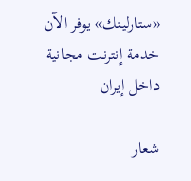«ستارلينك» يوفر الآن خدمة إنترنت مجانية داخل إيران

شعار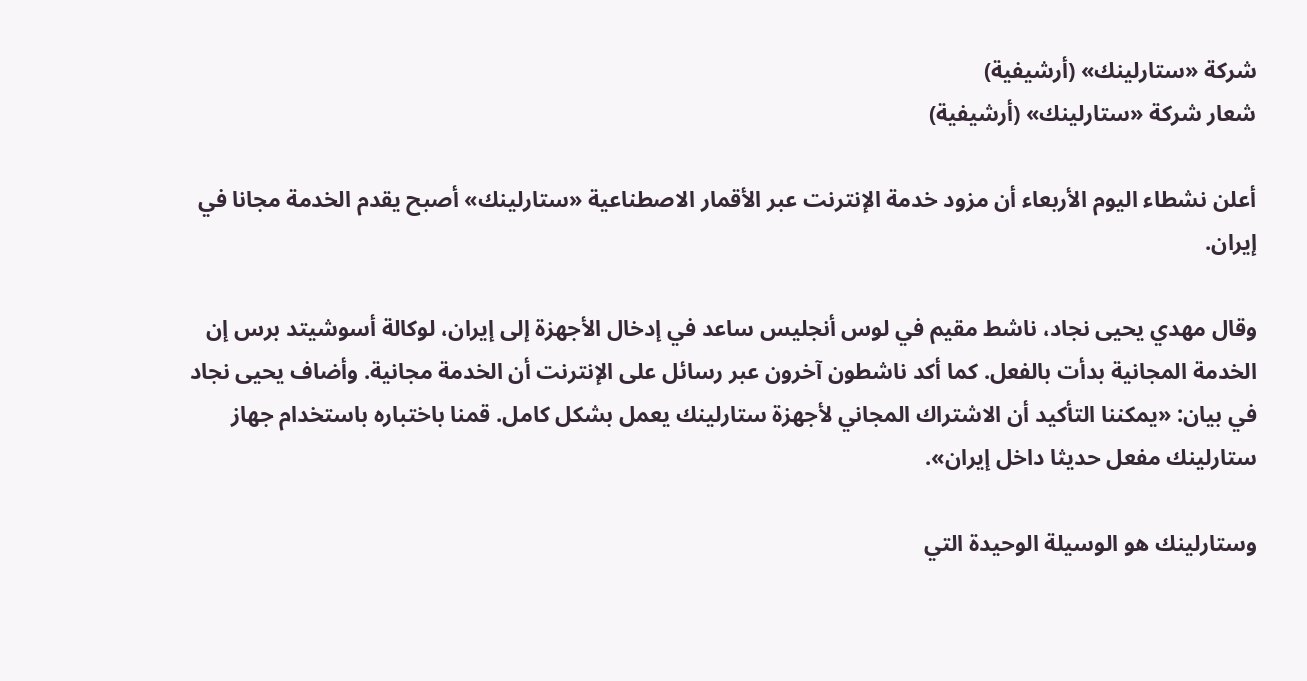شركة «ستارلينك» (أرشيفية)
شعار شركة «ستارلينك» (أرشيفية)

أعلن نشطاء اليوم الأربعاء أن مزود خدمة الإنترنت عبر الأقمار الاصطناعية «ستارلينك» أصبح يقدم الخدمة مجانا في إيران.

وقال مهدي يحيى نجاد، ناشط مقيم في لوس أنجليس ساعد في إدخال الأجهزة إلى إيران، لوكالة أسوشيتد برس إن الخدمة المجانية بدأت بالفعل. كما أكد ناشطون آخرون عبر رسائل على الإنترنت أن الخدمة مجانية. وأضاف يحيى نجاد في بيان: «يمكننا التأكيد أن الاشتراك المجاني لأجهزة ستارلينك يعمل بشكل كامل. قمنا باختباره باستخدام جهاز ستارلينك مفعل حديثا داخل إيران».

وستارلينك هو الوسيلة الوحيدة التي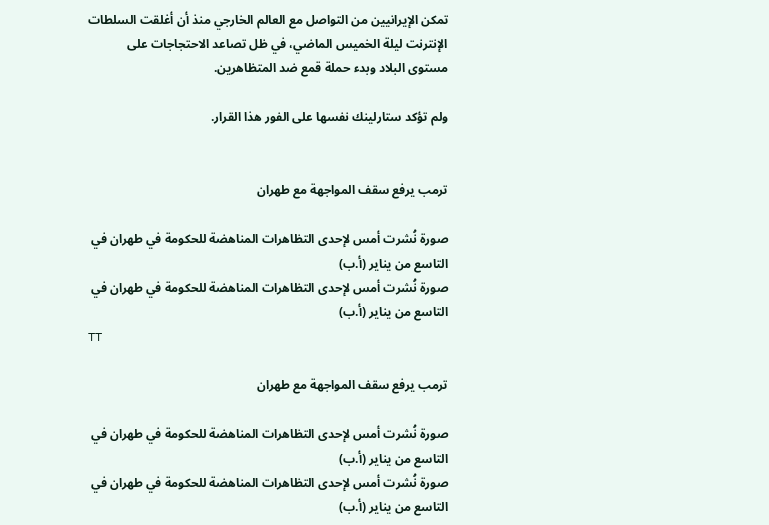تمكن الإيرانيين من التواصل مع العالم الخارجي منذ أن أغلقت السلطات الإنترنت ليلة الخميس الماضي، في ظل تصاعد الاحتجاجات على مستوى البلاد وبدء حملة قمع ضد المتظاهرين.

ولم تؤكد ستارلينك نفسها على الفور هذا القرار.


ترمب يرفع سقف المواجهة مع طهران

صورة نُشرت أمس لإحدى التظاهرات المناهضة للحكومة في طهران في التاسع من يناير (أ.ب)
صورة نُشرت أمس لإحدى التظاهرات المناهضة للحكومة في طهران في التاسع من يناير (أ.ب)
TT

ترمب يرفع سقف المواجهة مع طهران

صورة نُشرت أمس لإحدى التظاهرات المناهضة للحكومة في طهران في التاسع من يناير (أ.ب)
صورة نُشرت أمس لإحدى التظاهرات المناهضة للحكومة في طهران في التاسع من يناير (أ.ب)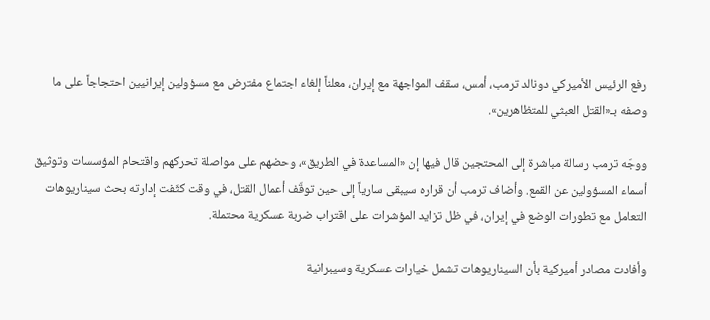رفع الرئيس الأميركي دونالد ترمب، أمس، سقف المواجهة مع إيران، معلناً إلغاء اجتماع مفترض مع مسؤولين إيرانيين احتجاجاً على ما وصفه بـ«القتل العبثي للمتظاهرين».

ووجّه ترمب رسالة مباشرة إلى المحتجين قال فيها إن «المساعدة في الطريق»، وحضهم على مواصلة تحركهم واقتحام المؤسسات وتوثيق أسماء المسؤولين عن القمع. وأضاف ترمب أن قراره سيبقى سارياً إلى حين توقّف أعمال القتل، في وقت كثّفت إدارته بحث سيناريوهات التعامل مع تطورات الوضع في إيران، في ظل تزايد المؤشرات على اقتراب ضربة عسكرية محتملة.

وأفادت مصادر أميركية بأن السيناريوهات تشمل خيارات عسكرية وسيبرانية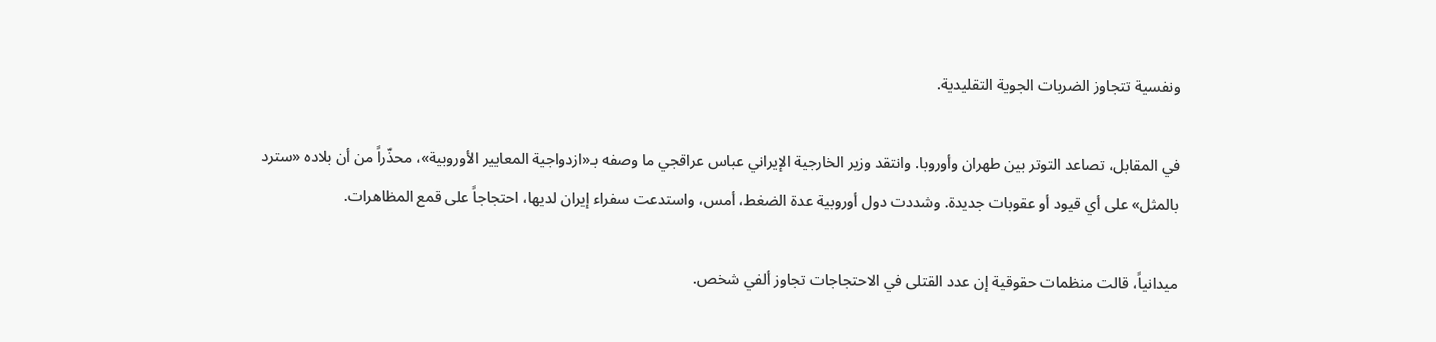ونفسية تتجاوز الضربات الجوية التقليدية.

في المقابل، تصاعد التوتر بين طهران وأوروبا. وانتقد وزير الخارجية الإيراني عباس عراقجي ما وصفه بـ«ازدواجية المعايير الأوروبية»، محذّراً من أن بلاده «سترد بالمثل» على أي قيود أو عقوبات جديدة. وشددت دول أوروبية عدة الضغط، أمس، واستدعت سفراء إيران لديها، احتجاجاً على قمع المظاهرات.

ميدانياً، قالت منظمات حقوقية إن عدد القتلى في الاحتجاجات تجاوز ألفي شخص.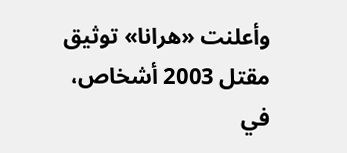وأعلنت «هرانا» توثيق مقتل 2003 أشخاص، في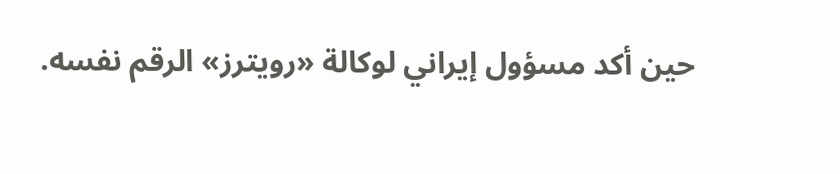حين أكد مسؤول إيراني لوكالة «رويترز» الرقم نفسه.